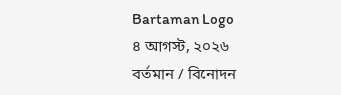Bartaman Logo
৪ আগস্ট, ২০২৬
বর্তমান / বিনোদন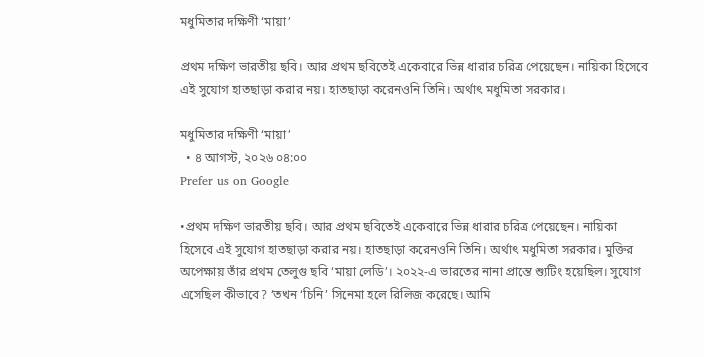মধুমিতার দক্ষিণী ‘মায়া’

প্রথম দক্ষিণ ভারতীয় ছবি। আর প্রথম ছবিতেই একেবারে ভিন্ন ধারার চরিত্র পেয়েছেন। নায়িকা হিসেবে এই সুযোগ হাতছাড়া করার নয়। হাতছাড়া করেনওনি তিনি। অর্থাৎ মধুমিতা সরকার।

মধুমিতার দক্ষিণী ‘মায়া’
  • ৪ আগস্ট, ২০২৬ ০৪:০০
Prefer us on Google

•প্রথম দক্ষিণ ভারতীয় ছবি। আর প্রথম ছবিতেই একেবারে ভিন্ন ধারার চরিত্র পেয়েছেন। নায়িকা হিসেবে এই সুযোগ হাতছাড়া করার নয়। হাতছাড়া করেনওনি তিনি। অর্থাৎ মধুমিতা সরকার। মুক্তির অপেক্ষায় তাঁর প্রথম তেলুগু ছবি ‘মায়া লেডি’। ২০২২-এ ভারতের নানা প্রান্তে শ্যুটিং হয়েছিল। সুযোগ এসেছিল কীভাবে? ‘তখন ‘চিনি’ সিনেমা হলে রিলিজ করেছে। আমি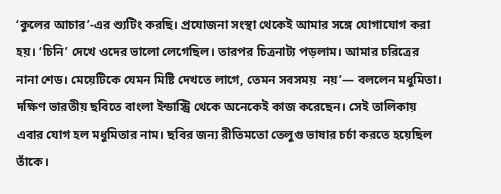‘কুলের আচার’-এর শ্যুটিং করছি। প্রযোজনা সংস্থা থেকেই আমার সঙ্গে যোগাযোগ করা হয়। ‘চিনি’ দেখে ওদের ভালো লেগেছিল। তারপর চিত্রনাট্য পড়লাম। আমার চরিত্রের নানা শেড। মেয়েটিকে যেমন মিষ্টি দেখতে লাগে, তেমন সবসময়  নয়’— বললেন মধুমিতা। দক্ষিণ ভারতীয় ছবিতে বাংলা ইন্ডাস্ট্রি থেকে অনেকেই কাজ করেছেন। সেই তালিকায় এবার যোগ হল মধুমিতার নাম। ছবির জন্য রীতিমতো তেলুগু ভাষার চর্চা করতে হয়েছিল তাঁকে।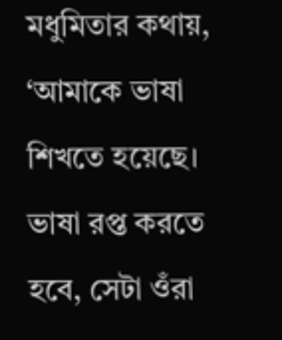মধুমিতার কথায়, ‘আমাকে ভাষা শিখতে হয়েছে। ভাষা রপ্ত করতে হবে, সেটা ওঁরা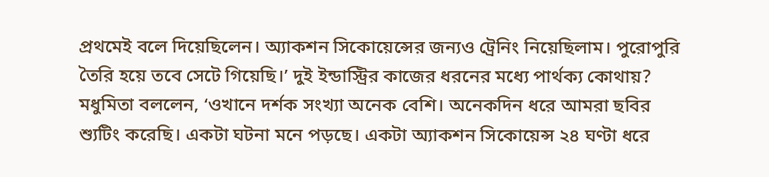প্রথমেই বলে দিয়েছিলেন। অ্যাকশন সিকোয়েন্সের জন্যও ট্রেনিং নিয়েছিলাম। পুরোপুরি তৈরি হয়ে তবে সেটে গিয়েছি।’ দুই ইন্ডাস্ট্রির কাজের ধরনের মধ্যে পার্থক্য কোথায়? মধুমিতা বললেন, ‘ওখানে দর্শক সংখ্যা অনেক বেশি। অনেকদিন ধরে আমরা ছবির শ্যুটিং করেছি। একটা ঘটনা মনে পড়ছে। একটা অ্যাকশন সিকোয়েন্স ২৪ ঘণ্টা ধরে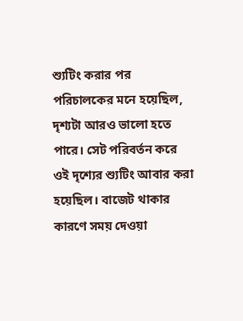শ্যুটিং করার পর পরিচালকের মনে হয়েছিল, দৃশ্যটা আরও ভালো হতে পারে। সেট পরিবর্তন করে ওই দৃশ্যের শ্যুটিং আবার করা হয়েছিল। বাজেট থাকার কারণে সময় দেওয়া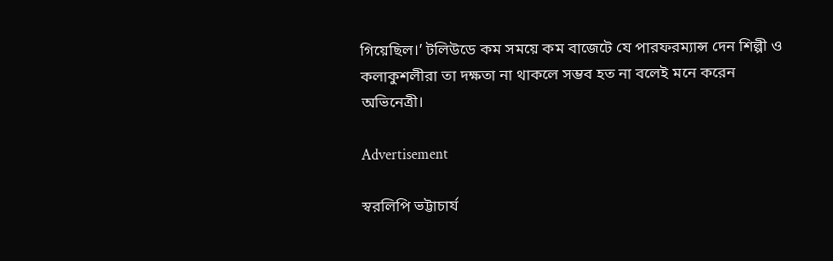গিয়েছিল।’ টলিউডে কম সময়ে কম বাজেটে যে পারফরম্যান্স দেন শিল্পী ও কলাকুশলীরা তা দক্ষতা না থাকলে সম্ভব হত না বলেই মনে করেন অভিনেত্রী।

Advertisement

স্বরলিপি ভট্টাচার্য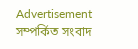Advertisement
সম্পর্কিত সংবাদ